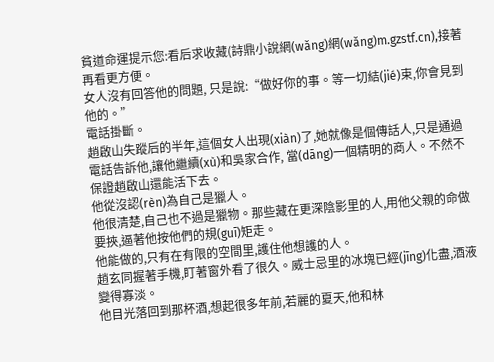貧道命運提示您:看后求收藏(詩鼎小說網(wǎng)網(wǎng)m.gzstf.cn),接著再看更方便。
女人沒有回答他的問題, 只是說:“做好你的事。等一切結(jié)束,你會見到他的。”
電話掛斷。
趙啟山失蹤后的半年,這個女人出現(xiàn)了,她就像是個傳話人,只是通過電話告訴他,讓他繼續(xù)和吳家合作, 當(dāng)一個精明的商人。不然不保證趙啟山還能活下去。
他從沒認(rèn)為自己是獵人。
他很清楚,自己也不過是獵物。那些藏在更深陰影里的人,用他父親的命做要挾,逼著他按他們的規(guī)矩走。
他能做的,只有在有限的空間里,護住他想護的人。
趙玄同握著手機,盯著窗外看了很久。威士忌里的冰塊已經(jīng)化盡,酒液變得寡淡。
他目光落回到那杯酒,想起很多年前,若麗的夏天,他和林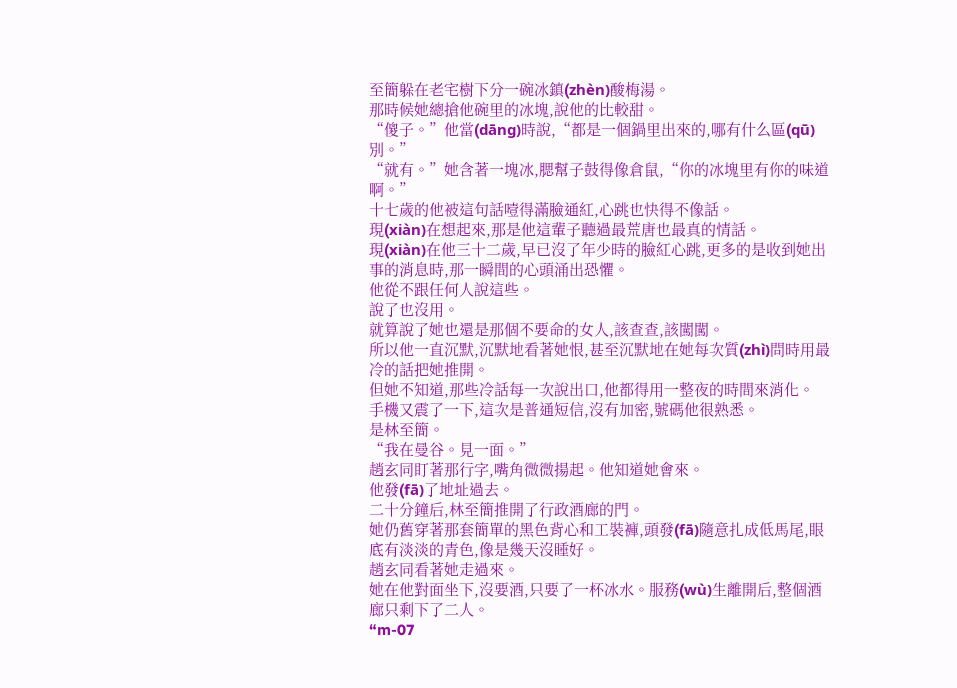至簡躲在老宅樹下分一碗冰鎮(zhèn)酸梅湯。
那時候她總搶他碗里的冰塊,說他的比較甜。
“傻子。”他當(dāng)時說,“都是一個鍋里出來的,哪有什么區(qū)別。”
“就有。”她含著一塊冰,腮幫子鼓得像倉鼠,“你的冰塊里有你的味道啊。”
十七歲的他被這句話噎得滿臉通紅,心跳也快得不像話。
現(xiàn)在想起來,那是他這輩子聽過最荒唐也最真的情話。
現(xiàn)在他三十二歲,早已沒了年少時的臉紅心跳,更多的是收到她出事的消息時,那一瞬間的心頭涌出恐懼。
他從不跟任何人說這些。
說了也沒用。
就算說了她也還是那個不要命的女人,該查查,該闖闖。
所以他一直沉默,沉默地看著她恨,甚至沉默地在她每次質(zhì)問時用最冷的話把她推開。
但她不知道,那些冷話每一次說出口,他都得用一整夜的時間來消化。
手機又震了一下,這次是普通短信,沒有加密,號碼他很熟悉。
是林至簡。
“我在曼谷。見一面。”
趙玄同盯著那行字,嘴角微微揚起。他知道她會來。
他發(fā)了地址過去。
二十分鐘后,林至簡推開了行政酒廊的門。
她仍舊穿著那套簡單的黑色背心和工裝褲,頭發(fā)隨意扎成低馬尾,眼底有淡淡的青色,像是幾天沒睡好。
趙玄同看著她走過來。
她在他對面坐下,沒要酒,只要了一杯冰水。服務(wù)生離開后,整個酒廊只剩下了二人。
“m-07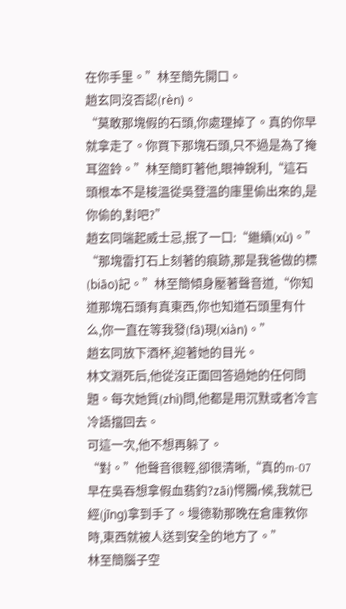在你手里。”林至簡先開口。
趙玄同沒否認(rèn)。
“莫敢那塊假的石頭,你處理掉了。真的你早就拿走了。你買下那塊石頭,只不過是為了掩耳盜鈴。”林至簡盯著他,眼神銳利,“這石頭根本不是梭溫從吳登溫的庫里偷出來的,是你偷的,對吧?”
趙玄同端起威士忌,抿了一口:“繼續(xù)。”
“那塊雷打石上刻著的痕跡,那是我爸做的標(biāo)記。”林至簡傾身壓著聲音道,“你知道那塊石頭有真東西,你也知道石頭里有什么,你一直在等我發(fā)現(xiàn)。”
趙玄同放下酒杯,迎著她的目光。
林文淵死后,他從沒正面回答過她的任何問題。每次她質(zhì)問,他都是用沉默或者冷言冷語擋回去。
可這一次,他不想再躲了。
“對。”他聲音很輕,卻很清晰,“真的m-07早在吳吞想拿假血翡釣?zāi)愕臅r候,我就已經(jīng)拿到手了。墁德勒那晚在倉庫救你時,東西就被人送到安全的地方了。”
林至簡腦子空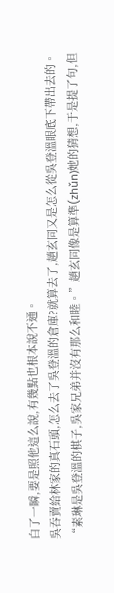白了一瞬,要是照他這么說,有幾點也根本說不通。
吳吞賣給林家的真石頭,怎么去了吳登溫的倉庫?就算去了,趙玄同又是怎么從吳登溫眼底下帶出去的。
“素琳是吳登溫的棋子,吳家兄弟并沒有那么和睦。”趙玄同像是算準(zhǔn)她的猜想,于是提了句,但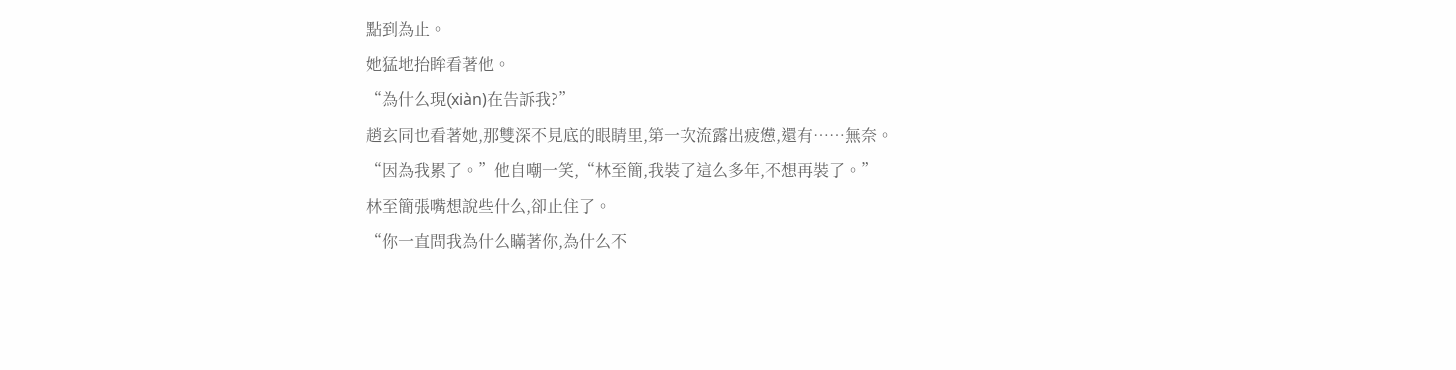點到為止。
她猛地抬眸看著他。
“為什么現(xiàn)在告訴我?”
趙玄同也看著她,那雙深不見底的眼睛里,第一次流露出疲憊,還有……無奈。
“因為我累了。”他自嘲一笑,“林至簡,我裝了這么多年,不想再裝了。”
林至簡張嘴想說些什么,卻止住了。
“你一直問我為什么瞞著你,為什么不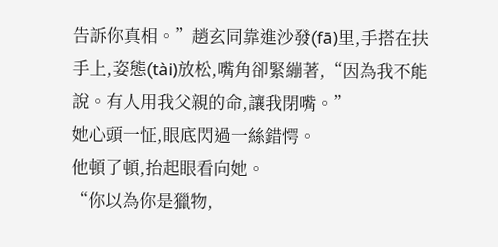告訴你真相。”趙玄同靠進沙發(fā)里,手搭在扶手上,姿態(tài)放松,嘴角卻緊繃著,“因為我不能說。有人用我父親的命,讓我閉嘴。”
她心頭一怔,眼底閃過一絲錯愕。
他頓了頓,抬起眼看向她。
“你以為你是獵物,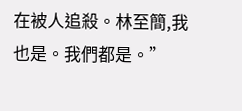在被人追殺。林至簡,我也是。我們都是。”